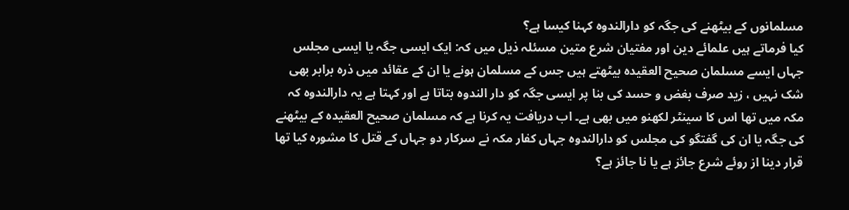مسلمانوں کے بیٹھنے کی جگہ کو دارالندوہ کہنا کیسا ہے؟
کیا فرماتے ہیں علمائے دین اور مفتیان شرع متین مسئلہ ذیل میں کہ: ایک ایسی جگہ یا ایسی مجلس جہاں ایسے مسلمان صحیح العقیدہ بیٹھتے ہیں جس کے مسلمان ہونے یا ان کے عقائد میں ذرہ برابر بھی شک نہیں ، زید صرف بغض و حسد کی بنا پر ایسی جگہ کو دار الندوہ بتاتا ہے اور کہتا ہے یہ دارالندوہ کہ مکہ میں تھا اس کا سینٹر لکھنو میں بھی ہے۔ اب دریافت یہ کرنا ہے کہ مسلمان صحیح العقیدہ کے بیٹھنے کی جگہ یا ان کی گفتگو کی مجلس کو دارالندوہ جہاں کفار مکہ نے سرکار دو جہاں کے قتل کا مشورہ کیا تھا قرار دینا از روئے شرع جائز ہے یا نا جائز ہے؟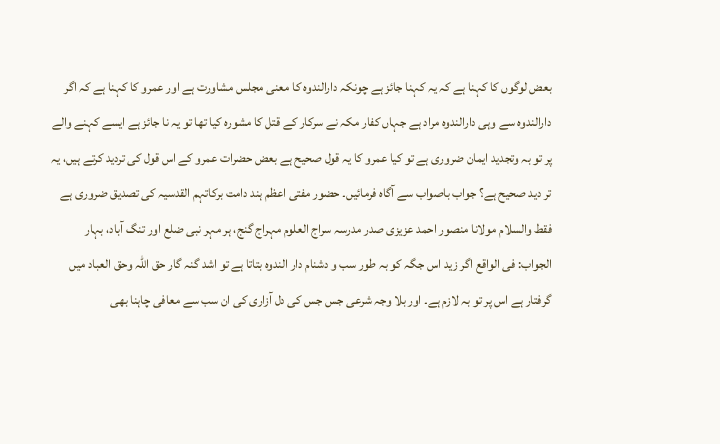بعض لوگوں کا کہنا ہے کہ یہ کہنا جائز ہے چونکہ دارالندوہ کا معنی مجلس مشاورت ہے اور عمرو کا کہنا ہے کہ اگر دارالندوہ سے وہی دارالندوہ مراد ہے جہاں کفار مکہ نے سرکار کے قتل کا مشورہ کیا تھا تو یہ نا جائز ہے ایسے کہنے والے پر تو بہ وتجدید ایمان ضروری ہے تو کیا عمرو کا یہ قول صحیح ہے بعض حضرات عمرو کے اس قول کی تردید کرتے ہیں، یہ تر دید صحیح ہے؟ جواب باصواب سے آگاہ فرمائیں۔ حضور مفتی اعظم ہند دامت برکاتہم القدسیہ کی تصدیق ضروری ہے فقط والسلام مولانا منصور احمد عزیزی صدر مدرسہ سراج العلوم مہراج گنج، ہر مہر نبی ضلع اور تنگ آباد، بہار
الجواب: فی الواقع اگر زید اس جگہ کو بہ طور سب و دشنام دار الندوہ بتاتا ہے تو اشد گنہ گار حق اللہ وحق العباد میں گرفتار ہے اس پر تو بہ لازم ہے۔ اور بلا وجہ شرعی جس جس کی دل آزاری کی ان سب سے معافی چاہنا بھی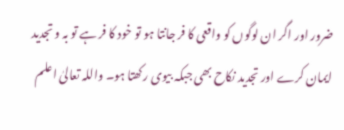ضرور اور اگر ان لوگوں کو واقعی کا فر جانتا ہو تو خود کا فر ہے تو بہ و تجدید ایمان کرے اور تجدید نکاح بھی جبکہ بیوی رکھتا ہو۔ واللہ تعالیٰ اعلم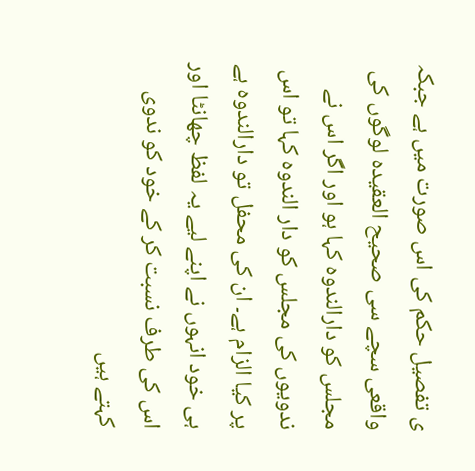ی تفصیل حکم کی اس صورت میں ہے جبکہ واقعی سچے سی صحیح العقیدہ لوگوں کی مجلس کو دارالندوہ کہا ہو اور اگر اس نے ندویوں کی مجلس کو دار الندوہ کہا تو اس پر کیا الزام ہے۔ ان کی محفل تو دارالندوہ ہے ہی خود انہوں نے اپنے لیے یہ لفظ چھانٹا اور اس کی طرف نسبت کر کے خود کو ندوی کہتے ہیں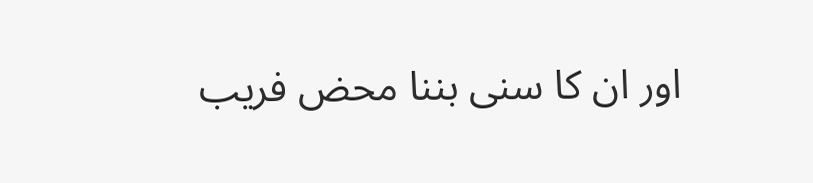اور ان کا سنی بننا محض فریب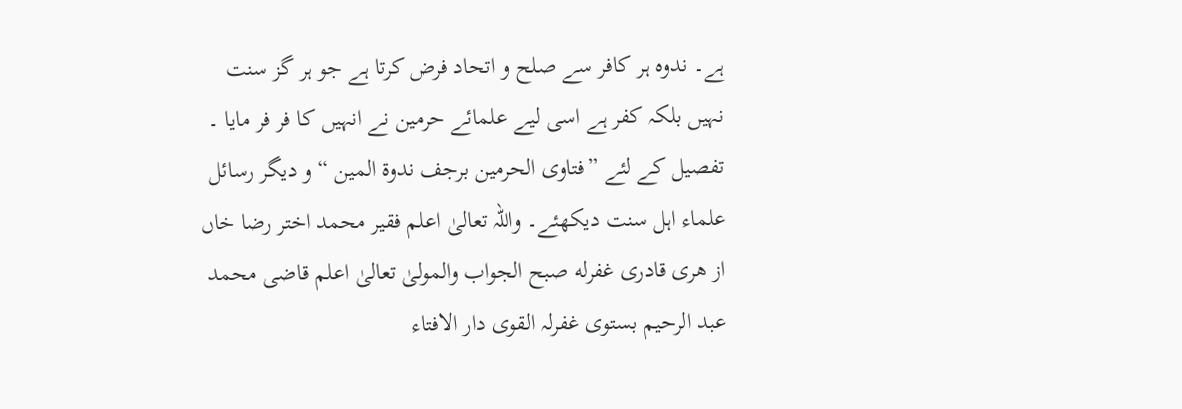ہے۔ ندوہ ہر کافر سے صلح و اتحاد فرض کرتا ہے جو ہر گز سنت نہیں بلکہ کفر ہے اسی لیے علمائے حرمین نے انہیں کا فر فر مایا ۔ تفصیل کے لئے ”فتاوی الحرمین برجف ندوۃ المین “ و دیگر رسائل علماء اہل سنت دیکھئے۔ واللہ تعالیٰ اعلم فقیر محمد اختر رضا خاں از هری قادری غفرله صبح الجواب والمولیٰ تعالیٰ اعلم قاضی محمد عبد الرحیم بستوی غفرلہ القوی دار الافتاء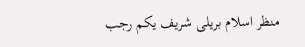منظر اسلام بریلی شریف یکم رجب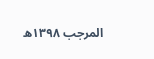المرجب ۱۳۹۸ھ